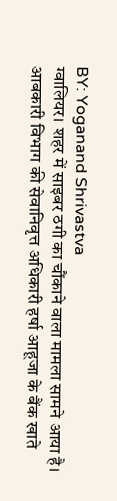BY: Yoganand Shrivastva
ग्वालियर। शहर में साइबर ठगी का चौंकाने वाला मामला सामने आया है। आबकारी विभाग की सेवानिवृत्त अधिकारी हर्षा आहूजा के बैंक खाते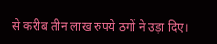से करीब तीन लाख रुपये ठगों ने उड़ा दिए।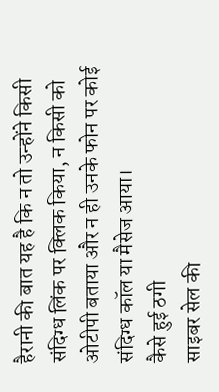हैरानी की बात यह है कि न तो उन्होंने किसी संदिग्ध लिंक पर क्लिक किया, न किसी को ओटीपी बताया और न ही उनके फोन पर कोई संदिग्ध कॉल या मैसेज आया।
कैसे हुई ठगी
साइबर सेल की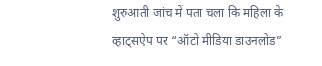शुरुआती जांच में पता चला कि महिला के व्हाट्सऐप पर “ऑटो मीडिया डाउनलोड”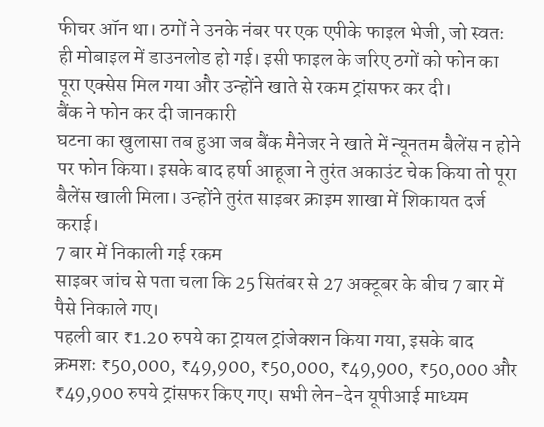फीचर ऑन था। ठगों ने उनके नंबर पर एक एपीके फाइल भेजी, जो स्वतः ही मोबाइल में डाउनलोड हो गई। इसी फाइल के जरिए ठगों को फोन का पूरा एक्सेस मिल गया और उन्होंने खाते से रकम ट्रांसफर कर दी।
बैंक ने फोन कर दी जानकारी
घटना का खुलासा तब हुआ जब बैंक मैनेजर ने खाते में न्यूनतम बैलेंस न होने पर फोन किया। इसके बाद हर्षा आहूजा ने तुरंत अकाउंट चेक किया तो पूरा बैलेंस खाली मिला। उन्होंने तुरंत साइबर क्राइम शाखा में शिकायत दर्ज कराई।
7 बार में निकाली गई रकम
साइबर जांच से पता चला कि 25 सितंबर से 27 अक्टूबर के बीच 7 बार में पैसे निकाले गए।
पहली बार ₹1.20 रुपये का ट्रायल ट्रांजेक्शन किया गया, इसके बाद क्रमशः ₹50,000, ₹49,900, ₹50,000, ₹49,900, ₹50,000 और ₹49,900 रुपये ट्रांसफर किए गए। सभी लेन-देन यूपीआई माध्यम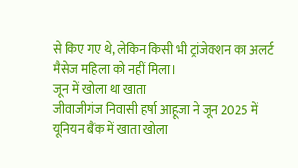से किए गए थे, लेकिन किसी भी ट्रांजेक्शन का अलर्ट मैसेज महिला को नहीं मिला।
जून में खोला था खाता
जीवाजीगंज निवासी हर्षा आहूजा ने जून 2025 में यूनियन बैंक में खाता खोला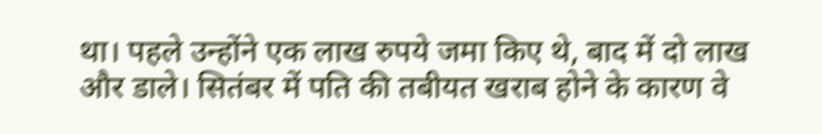था। पहले उन्होंने एक लाख रुपये जमा किए थे, बाद में दो लाख और डाले। सितंबर में पति की तबीयत खराब होने के कारण वे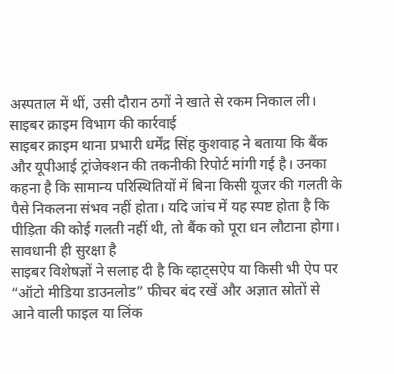अस्पताल में थीं, उसी दौरान ठगों ने खाते से रकम निकाल ली।
साइबर क्राइम विभाग की कार्रवाई
साइबर क्राइम थाना प्रभारी धर्मेंद्र सिंह कुशवाह ने बताया कि बैंक और यूपीआई ट्रांजेक्शन की तकनीकी रिपोर्ट मांगी गई है। उनका कहना है कि सामान्य परिस्थितियों में बिना किसी यूजर की गलती के पैसे निकलना संभव नहीं होता। यदि जांच में यह स्पष्ट होता है कि पीड़िता की कोई गलती नहीं थी, तो बैंक को पूरा धन लौटाना होगा।
सावधानी ही सुरक्षा है
साइबर विशेषज्ञों ने सलाह दी है कि व्हाट्सऐप या किसी भी ऐप पर “ऑटो मीडिया डाउनलोड” फीचर बंद रखें और अज्ञात स्रोतों से आने वाली फाइल या लिंक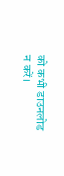को कभी डाउनलोड न करें।